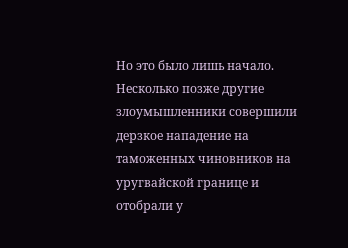Но это было лишь начало. Несколько позже другие злоумышленники совершили дерзкое нападение на таможенных чиновников на уругвайской границе и отобрали у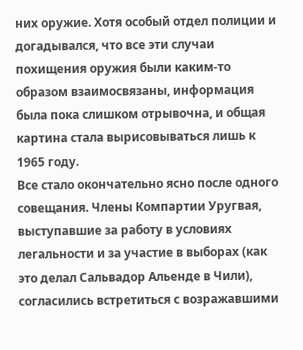них оружие. Хотя особый отдел полиции и догадывался, что все эти случаи похищения оружия были каким-то образом взаимосвязаны, информация была пока слишком отрывочна, и общая картина стала вырисовываться лишь к 1965 году.
Все стало окончательно ясно после одного совещания. Члены Компартии Уругвая, выступавшие за работу в условиях легальности и за участие в выборах (как это делал Сальвадор Альенде в Чили), согласились встретиться с возражавшими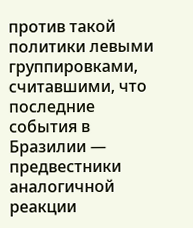против такой политики левыми группировками, считавшими, что последние события в Бразилии — предвестники аналогичной реакции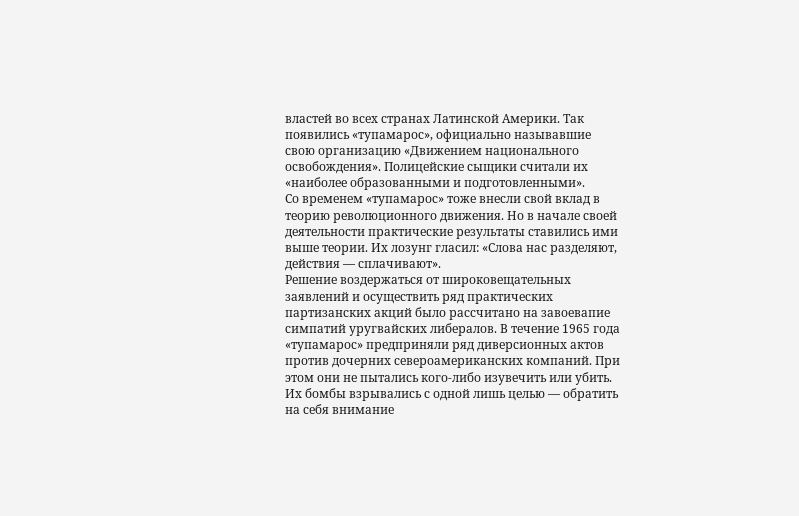властей во всех странах Латинской Америки. Так появились «тупамарос», официально называвшие свою организацию «Движением национального освобождения». Полицейские сыщики считали их «наиболее образованными и подготовленными».
Со временем «тупамарос» тоже внесли свой вклад в теорию революционного движения. Но в начале своей деятельности практические результаты ставились ими выше теории. Их лозунг гласил: «Слова нас разделяют, действия — сплачивают».
Решение воздержаться от широковещательных заявлений и осуществить ряд практических партизанских акций было рассчитано на завоевапие симпатий уругвайских либералов. В течение 1965 года «тупамарос» предприняли ряд диверсионных актов против дочерних североамериканских компаний. При этом они не пытались кого-либо изувечить или убить. Их бомбы взрывались с одной лишь целью — обратить на себя внимание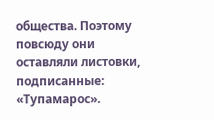общества. Поэтому повсюду они оставляли листовки, подписанные: «Тупамарос».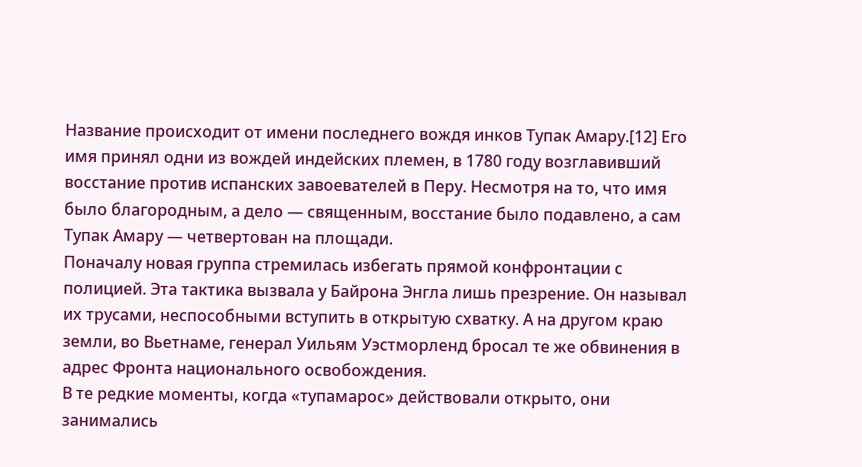Название происходит от имени последнего вождя инков Тупак Амару.[12] Его имя принял одни из вождей индейских племен, в 1780 году возглавивший восстание против испанских завоевателей в Перу. Несмотря на то, что имя было благородным, а дело — священным, восстание было подавлено, а сам Тупак Амару — четвертован на площади.
Поначалу новая группа стремилась избегать прямой конфронтации с полицией. Эта тактика вызвала у Байрона Энгла лишь презрение. Он называл их трусами, неспособными вступить в открытую схватку. А на другом краю земли, во Вьетнаме, генерал Уильям Уэстморленд бросал те же обвинения в адрес Фронта национального освобождения.
В те редкие моменты, когда «тупамарос» действовали открыто, они занимались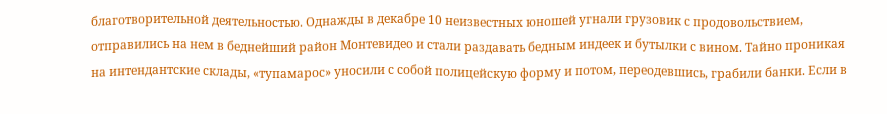благотворительной деятельностью. Однажды в декабре 10 неизвестных юношей угнали грузовик с продовольствием, отправились на нем в беднейший район Монтевидео и стали раздавать бедным индеек и бутылки с вином. Тайно проникая на интендантские склады, «тупамарос» уносили с собой полицейскую форму и потом, переодевшись, грабили банки. Если в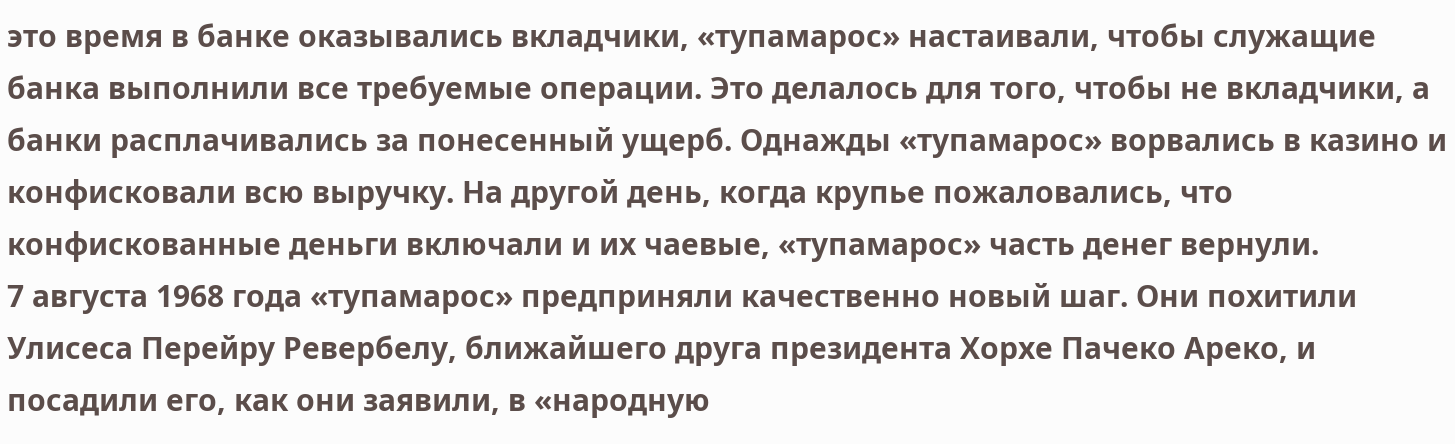это время в банке оказывались вкладчики, «тупамарос» настаивали, чтобы служащие банка выполнили все требуемые операции. Это делалось для того, чтобы не вкладчики, а банки расплачивались за понесенный ущерб. Однажды «тупамарос» ворвались в казино и конфисковали всю выручку. На другой день, когда крупье пожаловались, что конфискованные деньги включали и их чаевые, «тупамарос» часть денег вернули.
7 августа 1968 года «тупамарос» предприняли качественно новый шаг. Они похитили Улисеса Перейру Ревербелу, ближайшего друга президента Хорхе Пачеко Ареко, и посадили его, как они заявили, в «народную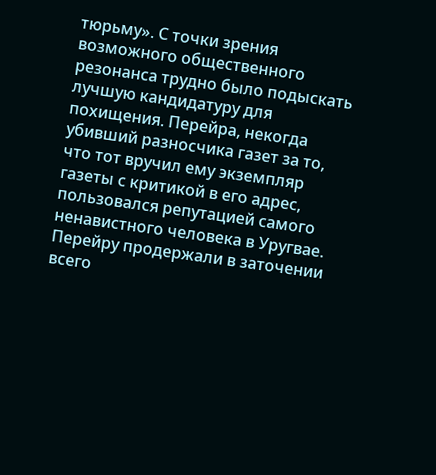тюрьму». С точки зрения возможного общественного резонанса трудно было подыскать лучшую кандидатуру для похищения. Перейра, некогда убивший разносчика газет за то, что тот вручил ему экземпляр газеты с критикой в его адрес, пользовался репутацией самого ненавистного человека в Уругвае.
Перейру продержали в заточении всего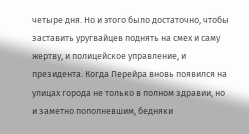четыре дня. Но и этого было достаточно, чтобы заставить уругвайцев поднять на смех и саму жертву, и полицейское управление, и президента. Когда Перейра вновь появился на улицах города не только в полном здравии, но и заметно пополневшим, бедняки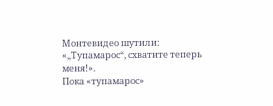Монтевидео шутили: «„Тупамарос“, схватите теперь меня!».
Пока «тупамарос»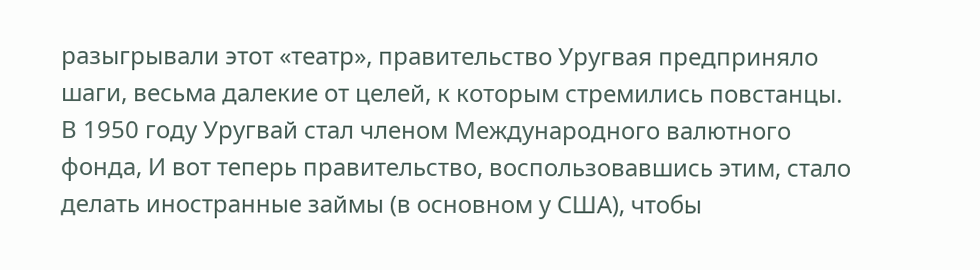разыгрывали этот «театр», правительство Уругвая предприняло шаги, весьма далекие от целей, к которым стремились повстанцы. В 1950 году Уругвай стал членом Международного валютного фонда, И вот теперь правительство, воспользовавшись этим, стало делать иностранные займы (в основном у США), чтобы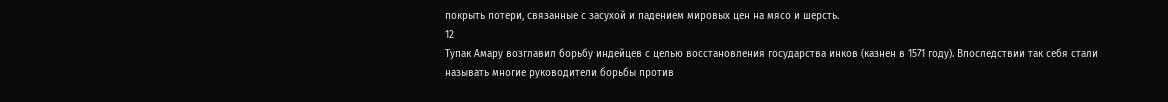покрыть потери, связанные с засухой и падением мировых цен на мясо и шерсть.
12
Тупак Амару возглавил борьбу индейцев с целью восстановления государства инков (казнен в 1571 году). Впоследствии так себя стали называть многие руководители борьбы против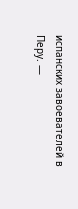испанских завоевателей в Перу. —